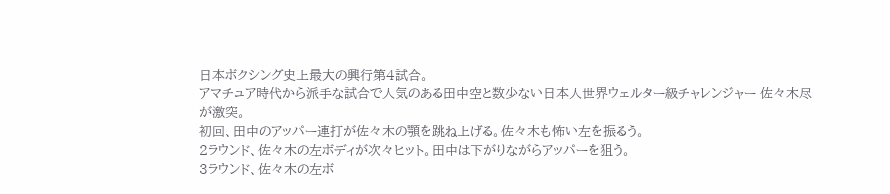日本ボクシング史上最大の興行第4試合。
アマチュア時代から派手な試合で人気のある田中空と数少ない日本人世界ウェルター級チャレンジャー 佐々木尽が激突。
初回、田中のアッパー連打が佐々木の顎を跳ね上げる。佐々木も怖い左を振るう。
2ラウンド、佐々木の左ボディが次々ヒット。田中は下がりながらアッパーを狙う。
3ラウンド、佐々木の左ボ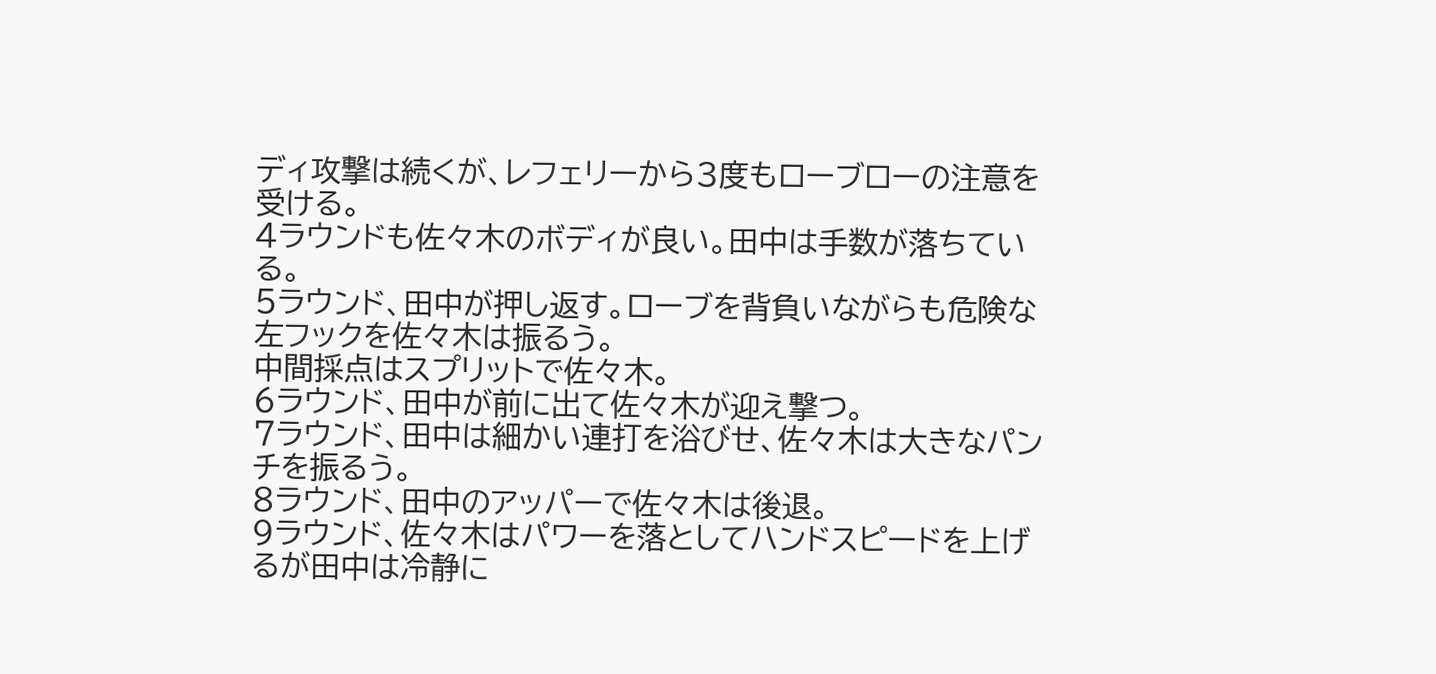ディ攻撃は続くが、レフェリーから3度もローブローの注意を受ける。
4ラウンドも佐々木のボディが良い。田中は手数が落ちている。
5ラウンド、田中が押し返す。ローブを背負いながらも危険な左フックを佐々木は振るう。
中間採点はスプリットで佐々木。
6ラウンド、田中が前に出て佐々木が迎え撃つ。
7ラウンド、田中は細かい連打を浴びせ、佐々木は大きなパンチを振るう。
8ラウンド、田中のアッパーで佐々木は後退。
9ラウンド、佐々木はパワーを落としてハンドスピードを上げるが田中は冷静に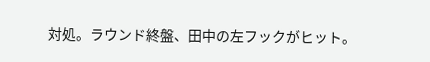対処。ラウンド終盤、田中の左フックがヒット。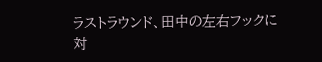ラストラウンド、田中の左右フックに対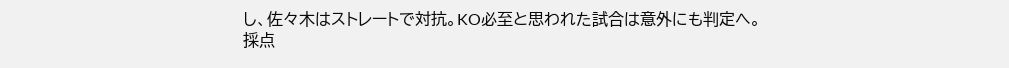し、佐々木はストレートで対抗。KO必至と思われた試合は意外にも判定へ。
採点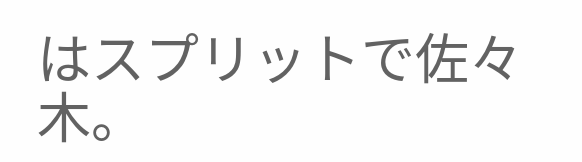はスプリットで佐々木。